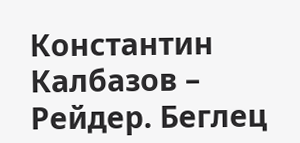Константин Калбазов – Рейдер. Беглец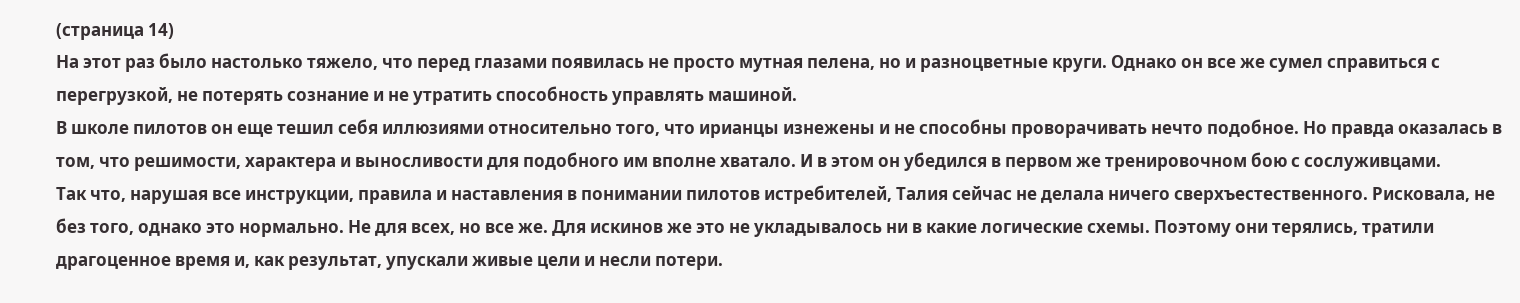(страница 14)
На этот раз было настолько тяжело, что перед глазами появилась не просто мутная пелена, но и разноцветные круги. Однако он все же сумел справиться с перегрузкой, не потерять сознание и не утратить способность управлять машиной.
В школе пилотов он еще тешил себя иллюзиями относительно того, что ирианцы изнежены и не способны проворачивать нечто подобное. Но правда оказалась в том, что решимости, характера и выносливости для подобного им вполне хватало. И в этом он убедился в первом же тренировочном бою с сослуживцами.
Так что, нарушая все инструкции, правила и наставления в понимании пилотов истребителей, Талия сейчас не делала ничего сверхъестественного. Рисковала, не без того, однако это нормально. Не для всех, но все же. Для искинов же это не укладывалось ни в какие логические схемы. Поэтому они терялись, тратили драгоценное время и, как результат, упускали живые цели и несли потери.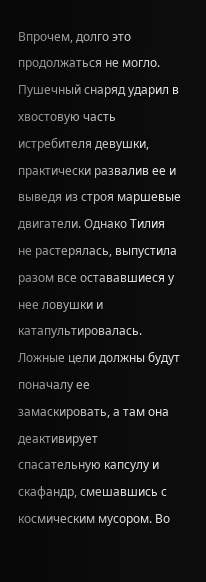Впрочем, долго это продолжаться не могло. Пушечный снаряд ударил в хвостовую часть истребителя девушки, практически развалив ее и выведя из строя маршевые двигатели. Однако Тилия не растерялась, выпустила разом все остававшиеся у нее ловушки и катапультировалась. Ложные цели должны будут поначалу ее замаскировать, а там она деактивирует спасательную капсулу и скафандр, смешавшись с космическим мусором. Во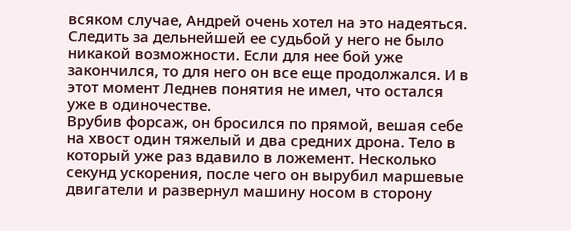всяком случае, Андрей очень хотел на это надеяться.
Следить за дельнейшей ее судьбой у него не было никакой возможности. Если для нее бой уже закончился, то для него он все еще продолжался. И в этот момент Леднев понятия не имел, что остался уже в одиночестве.
Врубив форсаж, он бросился по прямой, вешая себе на хвост один тяжелый и два средних дрона. Тело в который уже раз вдавило в ложемент. Несколько секунд ускорения, после чего он вырубил маршевые двигатели и развернул машину носом в сторону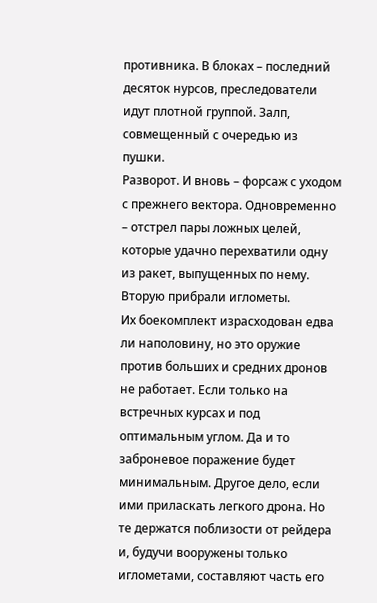противника. В блоках – последний десяток нурсов, преследователи идут плотной группой. Залп, совмещенный с очередью из пушки.
Разворот. И вновь – форсаж с уходом с прежнего вектора. Одновременно – отстрел пары ложных целей, которые удачно перехватили одну из ракет, выпущенных по нему. Вторую прибрали иглометы.
Их боекомплект израсходован едва ли наполовину, но это оружие против больших и средних дронов не работает. Если только на встречных курсах и под оптимальным углом. Да и то заброневое поражение будет минимальным. Другое дело, если ими приласкать легкого дрона. Но те держатся поблизости от рейдера и, будучи вооружены только иглометами, составляют часть его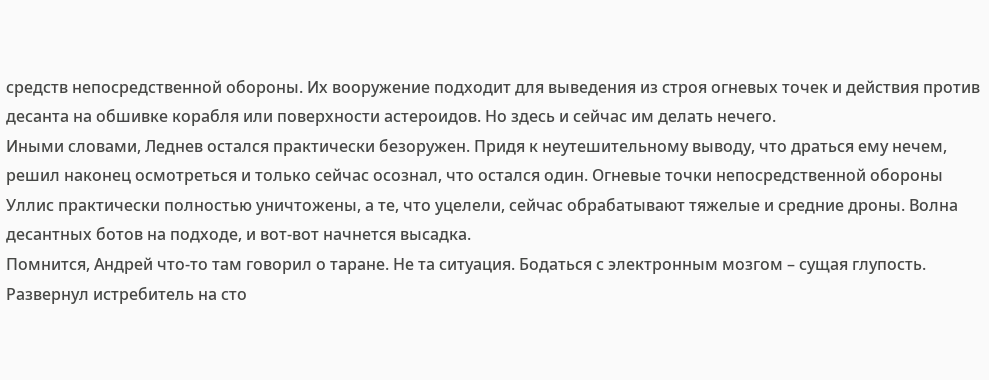средств непосредственной обороны. Их вооружение подходит для выведения из строя огневых точек и действия против десанта на обшивке корабля или поверхности астероидов. Но здесь и сейчас им делать нечего.
Иными словами, Леднев остался практически безоружен. Придя к неутешительному выводу, что драться ему нечем, решил наконец осмотреться и только сейчас осознал, что остался один. Огневые точки непосредственной обороны Уллис практически полностью уничтожены, а те, что уцелели, сейчас обрабатывают тяжелые и средние дроны. Волна десантных ботов на подходе, и вот-вот начнется высадка.
Помнится, Андрей что-то там говорил о таране. Не та ситуация. Бодаться с электронным мозгом – сущая глупость. Развернул истребитель на сто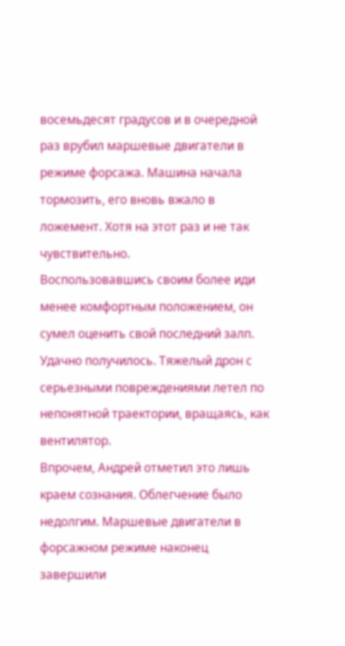восемьдесят градусов и в очередной раз врубил маршевые двигатели в режиме форсажа. Машина начала тормозить, его вновь вжало в ложемент. Хотя на этот раз и не так чувствительно.
Воспользовавшись своим более иди менее комфортным положением, он сумел оценить свой последний залп. Удачно получилось. Тяжелый дрон с серьезными повреждениями летел по непонятной траектории, вращаясь, как вентилятор.
Впрочем, Андрей отметил это лишь краем сознания. Облегчение было недолгим. Маршевые двигатели в форсажном режиме наконец завершили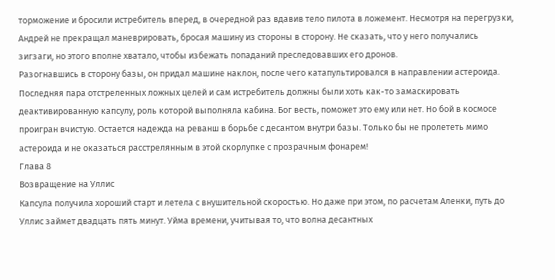торможение и бросили истребитель вперед, в очередной раз вдавив тело пилота в ложемент. Несмотря на перегрузки, Андрей не прекращал маневрировать, бросая машину из стороны в сторону. Не сказать, что у него получались зигзаги, но этого вполне хватало, чтобы избежать попаданий преследовавших его дронов.
Разогнавшись в сторону базы, он придал машине наклон, после чего катапультировался в направлении астероида. Последняя пара отстреленных ложных целей и сам истребитель должны были хоть как-то замаскировать деактивированную капсулу, роль которой выполняла кабина. Бог весть, поможет это ему или нет. Но бой в космосе проигран вчистую. Остается надежда на реванш в борьбе с десантом внутри базы. Только бы не пролететь мимо астероида и не оказаться расстрелянным в этой скорлупке с прозрачным фонарем!
Глава 8
Возвращение на Уллис
Капсула получила хороший старт и летела с внушительной скоростью. Но даже при этом, по расчетам Аленки, путь до Уллис займет двадцать пять минут. Уйма времени, учитывая то, что волна десантных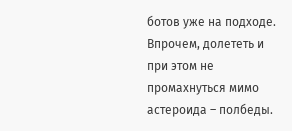ботов уже на подходе.
Впрочем, долететь и при этом не промахнуться мимо астероида – полбеды.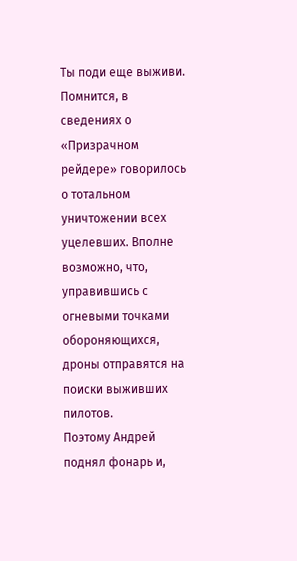Ты поди еще выживи. Помнится, в сведениях о «Призрачном рейдере» говорилось о тотальном уничтожении всех уцелевших. Вполне возможно, что, управившись с огневыми точками обороняющихся, дроны отправятся на поиски выживших пилотов.
Поэтому Андрей поднял фонарь и,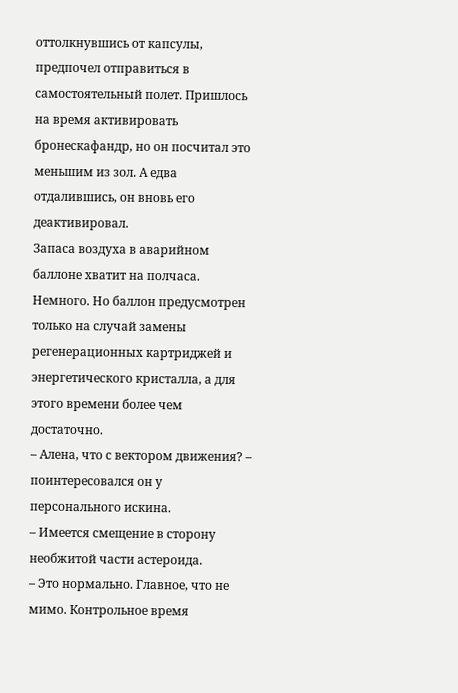оттолкнувшись от капсулы, предпочел отправиться в самостоятельный полет. Пришлось на время активировать бронескафандр, но он посчитал это меньшим из зол. А едва отдалившись, он вновь его деактивировал.
Запаса воздуха в аварийном баллоне хватит на полчаса. Немного. Но баллон предусмотрен только на случай замены регенерационных картриджей и энергетического кристалла, а для этого времени более чем достаточно.
– Алена, что с вектором движения? – поинтересовался он у персонального искина.
– Имеется смещение в сторону необжитой части астероида.
– Это нормально. Главное, что не мимо. Контрольное время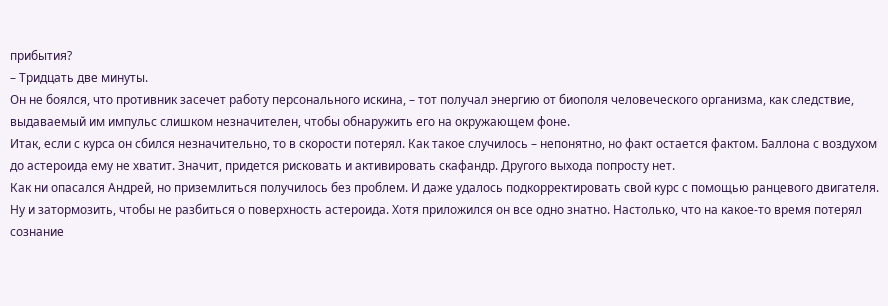прибытия?
– Тридцать две минуты.
Он не боялся, что противник засечет работу персонального искина, – тот получал энергию от биополя человеческого организма, как следствие, выдаваемый им импульс слишком незначителен, чтобы обнаружить его на окружающем фоне.
Итак, если с курса он сбился незначительно, то в скорости потерял. Как такое случилось – непонятно, но факт остается фактом. Баллона с воздухом до астероида ему не хватит. Значит, придется рисковать и активировать скафандр. Другого выхода попросту нет.
Как ни опасался Андрей, но приземлиться получилось без проблем. И даже удалось подкорректировать свой курс с помощью ранцевого двигателя. Ну и затормозить, чтобы не разбиться о поверхность астероида. Хотя приложился он все одно знатно. Настолько, что на какое-то время потерял сознание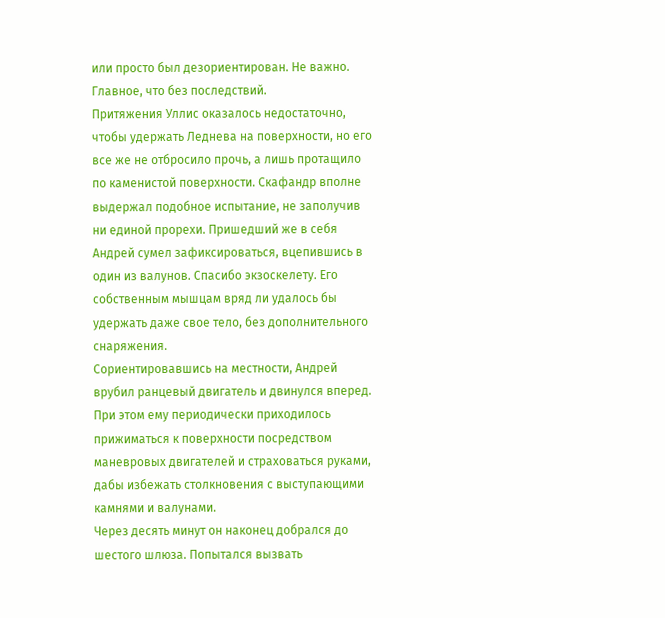или просто был дезориентирован. Не важно. Главное, что без последствий.
Притяжения Уллис оказалось недостаточно, чтобы удержать Леднева на поверхности, но его все же не отбросило прочь, а лишь протащило по каменистой поверхности. Скафандр вполне выдержал подобное испытание, не заполучив ни единой прорехи. Пришедший же в себя Андрей сумел зафиксироваться, вцепившись в один из валунов. Спасибо экзоскелету. Его собственным мышцам вряд ли удалось бы удержать даже свое тело, без дополнительного снаряжения.
Сориентировавшись на местности, Андрей врубил ранцевый двигатель и двинулся вперед. При этом ему периодически приходилось прижиматься к поверхности посредством маневровых двигателей и страховаться руками, дабы избежать столкновения с выступающими камнями и валунами.
Через десять минут он наконец добрался до шестого шлюза. Попытался вызвать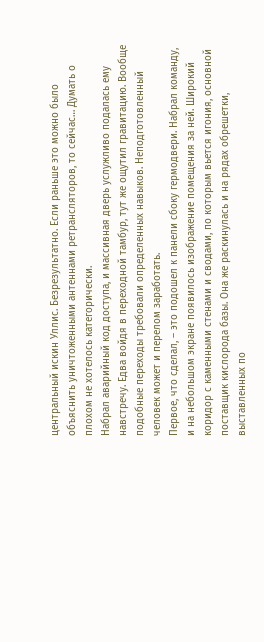центральный искин Уллис. Безрезультатно. Если раньше это можно было объяснить уничтоженными антеннами ретрансляторов, то сейчас… Думать о плохом не хотелось категорически.
Набрал аварийный код доступа, и массивная дверь услужливо подалась ему навстречу. Едва войдя в переходной тамбур, тут же ощутил гравитацию. Вообще подобные переходы требовали определенных навыков. Неподготовленный человек может и перелом заработать.
Первое, что сделал, – это подошел к панели сбоку гермодвери. Набрал команду, и на небольшом экране появилось изображение помещения за ней. Широкий коридор с каменными стенами и сводами, по которым вьется игония, основной поставщик кислорода базы. Она же раскинулась и на рядах обрешетки, выставленных по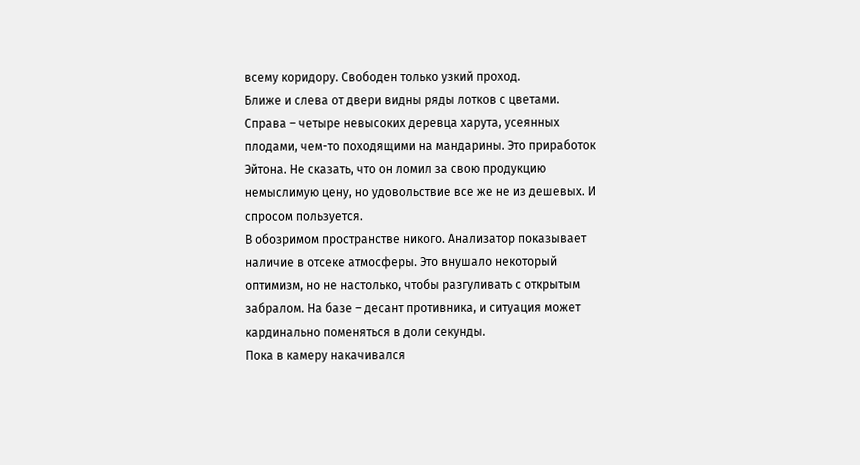всему коридору. Свободен только узкий проход.
Ближе и слева от двери видны ряды лотков с цветами. Справа – четыре невысоких деревца харута, усеянных плодами, чем-то походящими на мандарины. Это приработок Эйтона. Не сказать, что он ломил за свою продукцию немыслимую цену, но удовольствие все же не из дешевых. И спросом пользуется.
В обозримом пространстве никого. Анализатор показывает наличие в отсеке атмосферы. Это внушало некоторый оптимизм, но не настолько, чтобы разгуливать с открытым забралом. На базе – десант противника, и ситуация может кардинально поменяться в доли секунды.
Пока в камеру накачивался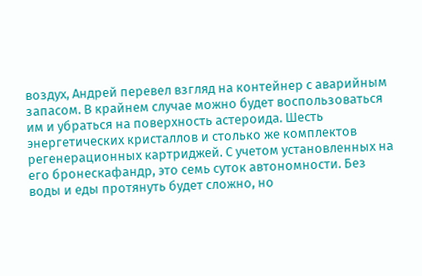воздух, Андрей перевел взгляд на контейнер с аварийным запасом. В крайнем случае можно будет воспользоваться им и убраться на поверхность астероида. Шесть энергетических кристаллов и столько же комплектов регенерационных картриджей. С учетом установленных на его бронескафандр, это семь суток автономности. Без воды и еды протянуть будет сложно, но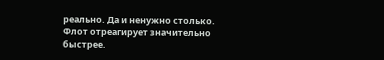реально. Да и ненужно столько. Флот отреагирует значительно быстрее.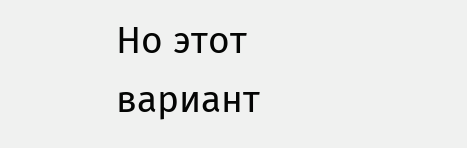Но этот вариант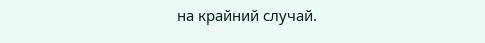на крайний случай.